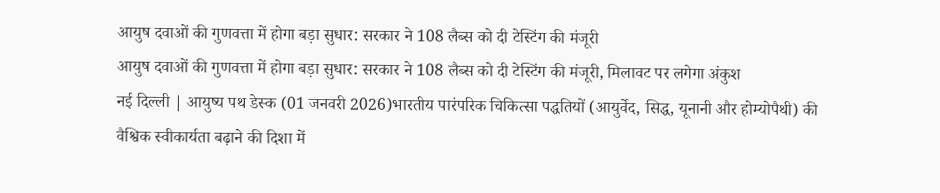आयुष दवाओं की गुणवत्ता में होगा बड़ा सुधार: सरकार ने 108 लैब्स को दी टेस्टिंग की मंजूरी
आयुष दवाओं की गुणवत्ता में होगा बड़ा सुधार: सरकार ने 108 लैब्स को दी टेस्टिंग की मंजूरी, मिलावट पर लगेगा अंकुश
नई दिल्ली | आयुष्य पथ डेस्क (01 जनवरी 2026)भारतीय पारंपरिक चिकित्सा पद्धतियों (आयुर्वेद, सिद्ध, यूनानी और होम्योपैथी) की वैश्विक स्वीकार्यता बढ़ाने की दिशा में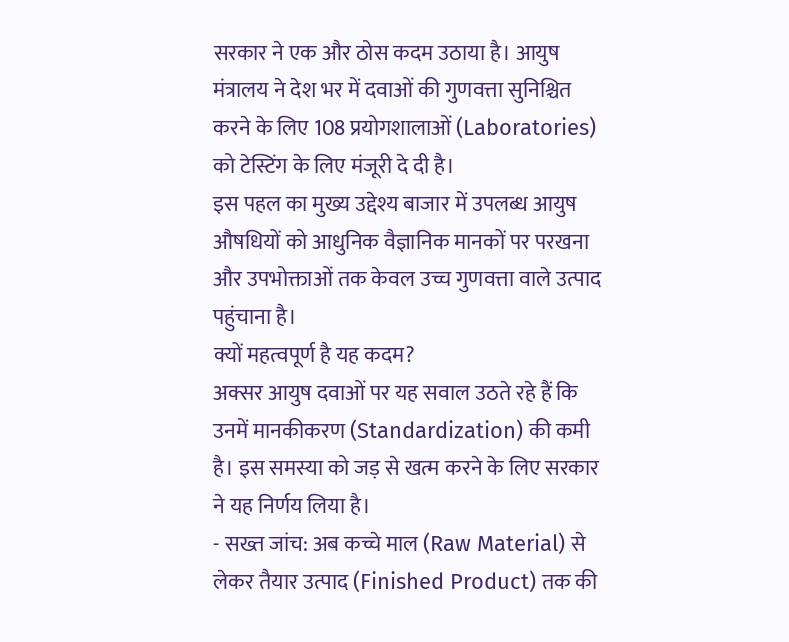सरकार ने एक और ठोस कदम उठाया है। आयुष मंत्रालय ने देश भर में दवाओं की गुणवत्ता सुनिश्चित करने के लिए 108 प्रयोगशालाओं (Laboratories) को टेस्टिंग के लिए मंजूरी दे दी है।
इस पहल का मुख्य उद्देश्य बाजार में उपलब्ध आयुष औषधियों को आधुनिक वैज्ञानिक मानकों पर परखना और उपभोक्ताओं तक केवल उच्च गुणवत्ता वाले उत्पाद पहुंचाना है।
क्यों महत्वपूर्ण है यह कदम?
अक्सर आयुष दवाओं पर यह सवाल उठते रहे हैं कि उनमें मानकीकरण (Standardization) की कमी है। इस समस्या को जड़ से खत्म करने के लिए सरकार ने यह निर्णय लिया है।
- सख्त जांच: अब कच्चे माल (Raw Material) से लेकर तैयार उत्पाद (Finished Product) तक की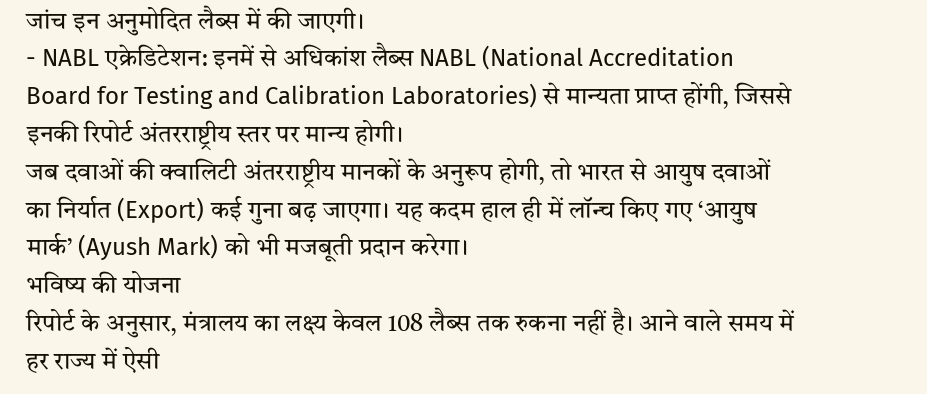जांच इन अनुमोदित लैब्स में की जाएगी।
- NABL एक्रेडिटेशन: इनमें से अधिकांश लैब्स NABL (National Accreditation Board for Testing and Calibration Laboratories) से मान्यता प्राप्त होंगी, जिससे इनकी रिपोर्ट अंतरराष्ट्रीय स्तर पर मान्य होगी।
जब दवाओं की क्वालिटी अंतरराष्ट्रीय मानकों के अनुरूप होगी, तो भारत से आयुष दवाओं का निर्यात (Export) कई गुना बढ़ जाएगा। यह कदम हाल ही में लॉन्च किए गए ‘आयुष मार्क’ (Ayush Mark) को भी मजबूती प्रदान करेगा।
भविष्य की योजना
रिपोर्ट के अनुसार, मंत्रालय का लक्ष्य केवल 108 लैब्स तक रुकना नहीं है। आने वाले समय में हर राज्य में ऐसी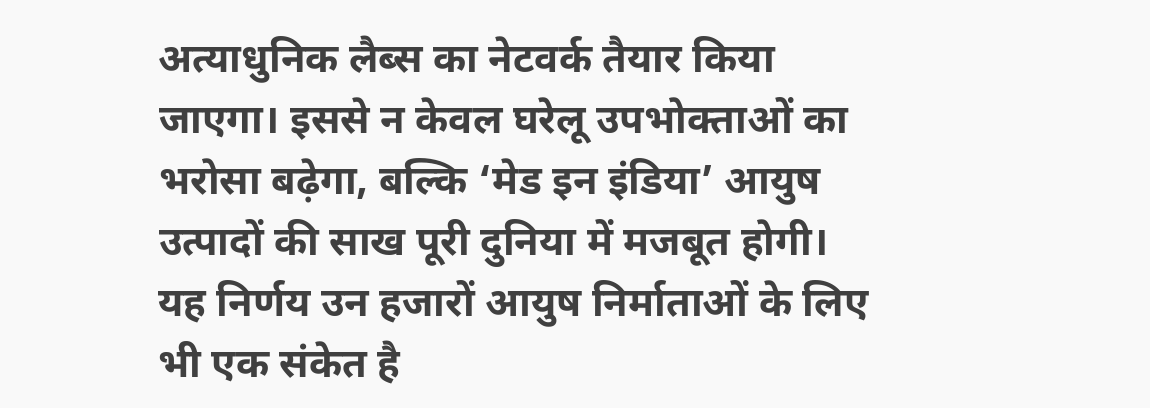अत्याधुनिक लैब्स का नेटवर्क तैयार किया जाएगा। इससे न केवल घरेलू उपभोक्ताओं का भरोसा बढ़ेगा, बल्कि ‘मेड इन इंडिया’ आयुष उत्पादों की साख पूरी दुनिया में मजबूत होगी।
यह निर्णय उन हजारों आयुष निर्माताओं के लिए भी एक संकेत है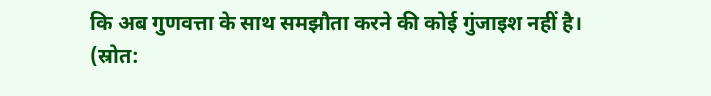कि अब गुणवत्ता के साथ समझौता करने की कोई गुंजाइश नहीं है।
(स्रोत: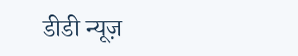डीडी न्यूज़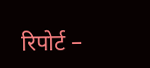रिपोर्ट –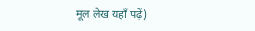मूल लेख यहाँ पढ़ें)